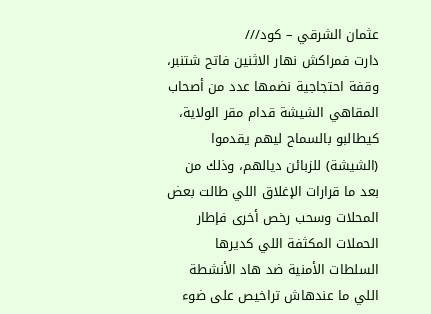عثمان الشرقي – كود///
دارت فمراكش نهار الاثنين فاتح شتنبر، وقفة احتجاجية نضمها عدد من أصحاب المقاهي الشيشة قدام مقر الولاية، كيطالبو بالسماح ليهم يقدموا (الشيشة) للزبائن ديالهم، وذلك من بعد ما قرارات الإغلاق اللي طالت بعض المحلات وسحب رخص أخرى فإطار الحملات المكثفة اللي كديرها السلطات الأمنية ضد هاد الأنشطة اللي ما عندهاش تراخيص على ضوء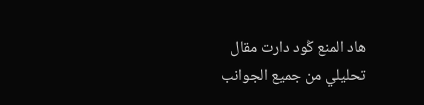هاد المنع ݣود دارت مقال تحليلي من جميع الجوانب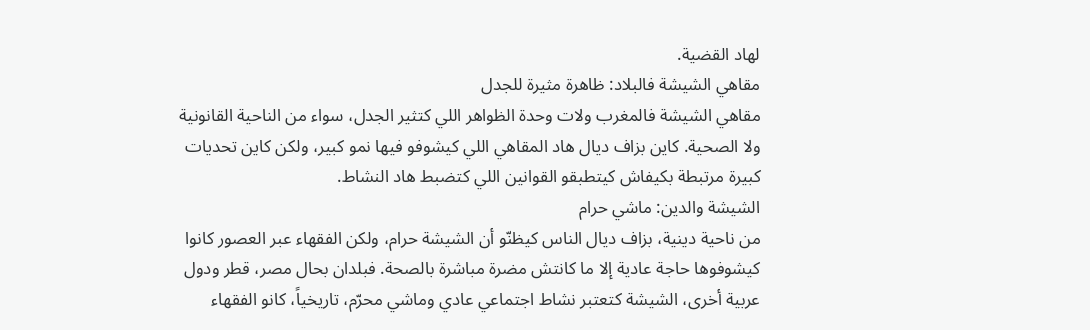لهاد القضية.
مقاهي الشيشة فالبلاد: ظاهرة مثيرة للجدل
مقاهي الشيشة فالمغرب ولات وحدة الظواهر اللي كتثير الجدل، سواء من الناحية القانونية ولا الصحية. كاين بزاف ديال هاد المقاهي اللي كيشوفو فيها نمو كبير، ولكن كاين تحديات كبيرة مرتبطة بكيفاش كيتطبقو القوانين اللي كتضبط هاد النشاط.
الشيشة والدين: ماشي حرام
من ناحية دينية، بزاف ديال الناس كيظنّو أن الشيشة حرام، ولكن الفقهاء عبر العصور كانوا كيشوفوها حاجة عادية إلا ما كانتش مضرة مباشرة بالصحة. فبلدان بحال مصر، قطر ودول عربية أخرى، الشيشة كتعتبر نشاط اجتماعي عادي وماشي محرّم، تاريخياً، كانو الفقهاء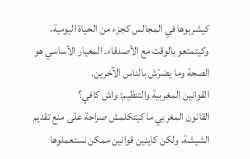كيشربوها في المجالس كجزء من الحياة اليومية، وكيتمتعو بالوقت مع الأصدقاء. المعيار الأساسي هو الصحة وما يضرّش بالناس الآخرين.
القوانين المغربية والتنظيم: واش كافي؟
القانون المغربي ما كيتكلمش صراحة على منع تقديم الشيشة، ولكن كاينين قوانين ممكن نستعملوها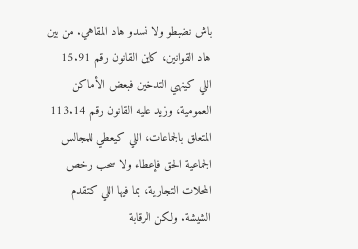باش نضبطو ولا نسدو هاد المقاهي. من بين هاد القوانين، كاين القانون رقم 15.91 اللي كينهي التدخين فبعض الأماكن العمومية، وزيد عليه القانون رقم 113.14 المتعلق بالجماعات، اللي كيعطي للمجالس الجماعية الحق فإعطاء ولا سحب رخص المحلات التجارية، بما فيها اللي كتقدم الشيشة. ولكن الرقابة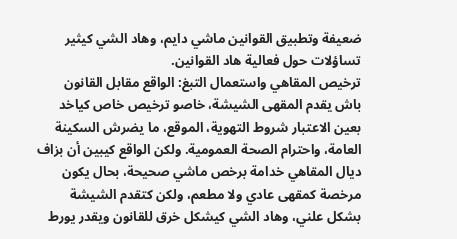ضعيفة وتطبيق القوانين ماشي دايم، وهاد الشي كيثير تساؤلات حول فعالية هاد القوانين.
ترخيص المقاهي واستعمال التبغ: الواقع مقابل القانون
باش يقدم المقهى الشيشة، خاصو ترخيص خاص كياخد بعين الاعتبار شروط التهوية، الموقع، ما يضرش السكينة العامة، واحترام الصحة العمومية. ولكن الواقع كيبين أن بزاف ديال المقاهي خدامة برخص ماشي صحيحة، بحال يكون مرخصة كمقهى عادي ولا مطعم، ولكن كتقدم الشيشة بشكل علني، وهاد الشي كيشكل خرق للقانون ويقدر يورط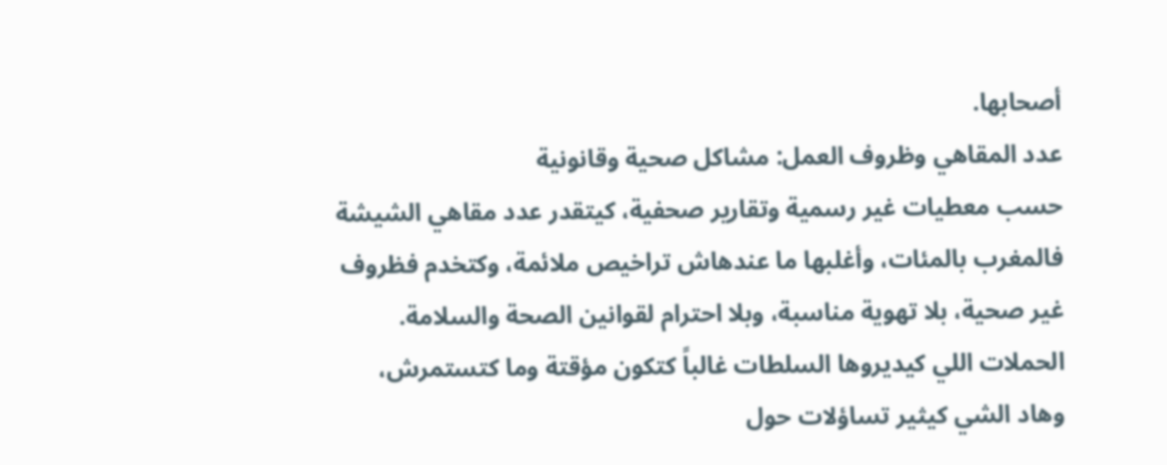أصحابها.
عدد المقاهي وظروف العمل: مشاكل صحية وقانونية
حسب معطيات غير رسمية وتقارير صحفية، كيتقدر عدد مقاهي الشيشة فالمغرب بالمئات، وأغلبها ما عندهاش تراخيص ملائمة، وكتخدم فظروف غير صحية، بلا تهوية مناسبة، وبلا احترام لقوانين الصحة والسلامة. الحملات اللي كيديروها السلطات غالباً كتكون مؤقتة وما كتستمرش، وهاد الشي كيثير تساؤلات حول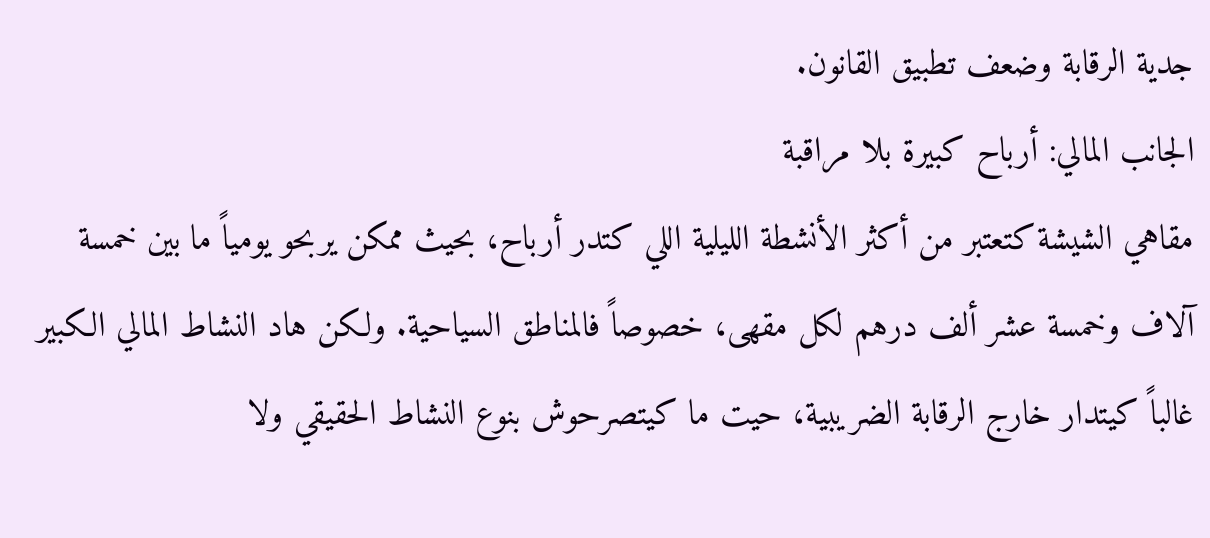جدية الرقابة وضعف تطبيق القانون.
الجانب المالي: أرباح كبيرة بلا مراقبة
مقاهي الشيشة كتعتبر من أكثر الأنشطة الليلية اللي كتدر أرباح، بحيث ممكن يربحو يومياً ما بين خمسة آلاف وخمسة عشر ألف درهم لكل مقهى، خصوصاً فالمناطق السياحية. ولكن هاد النشاط المالي الكبير غالباً كيتدار خارج الرقابة الضريبية، حيت ما كيتصرحوش بنوع النشاط الحقيقي ولا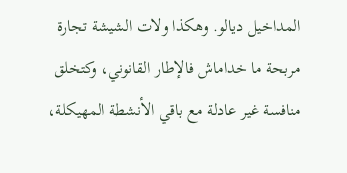المداخيل ديالو. وهكذا ولات الشيشة تجارة مربحة ما خداماش فالإطار القانوني، وكتخلق منافسة غير عادلة مع باقي الأنشطة المهيكلة،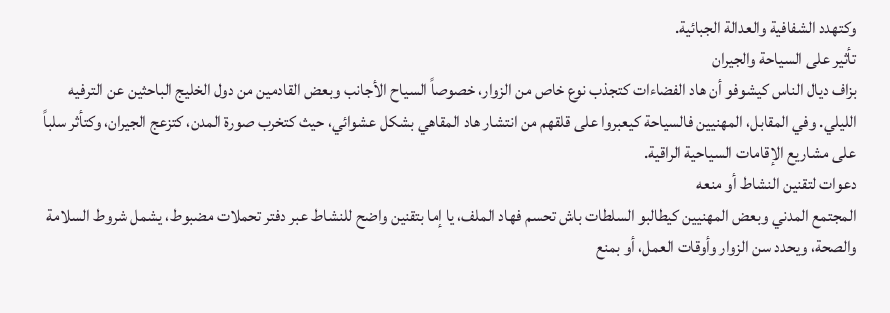وكتهدد الشفافية والعدالة الجبائية.
تأثير على السياحة والجيران
بزاف ديال الناس كيشوفو أن هاد الفضاءات كتجذب نوع خاص من الزوار، خصوصاً السياح الأجانب وبعض القادمين من دول الخليج الباحثين عن الترفيه الليلي. وفي المقابل، المهنيين فالسياحة كيعبروا على قلقهم من انتشار هاد المقاهي بشكل عشوائي، حيث كتخرب صورة المدن، كتزعج الجيران، وكتأثر سلباً على مشاريع الإقامات السياحية الراقية.
دعوات لتقنين النشاط أو منعه
المجتمع المدني وبعض المهنيين كيطالبو السلطات باش تحسم فهاد الملف، يا إما بتقنين واضح للنشاط عبر دفتر تحملات مضبوط، يشمل شروط السلامة والصحة، ويحدد سن الزوار وأوقات العمل، أو بمنع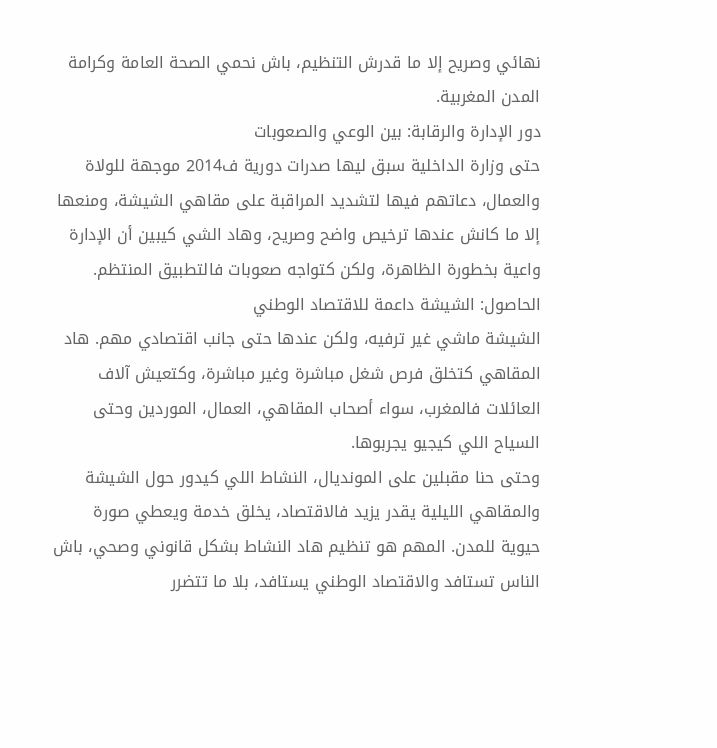نهائي وصريح إلا ما قدرش التنظيم، باش نحمي الصحة العامة وكرامة المدن المغربية.
دور الإدارة والرقابة: بين الوعي والصعوبات
حتى وزارة الداخلية سبق ليها صدرات دورية ف2014 موجهة للولاة والعمال، دعاتهم فيها لتشديد المراقبة على مقاهي الشيشة، ومنعها إلا ما كانش عندها ترخيص واضح وصريح، وهاد الشي كيبين أن الإدارة واعية بخطورة الظاهرة، ولكن كتواجه صعوبات فالتطبيق المنتظم.
الحاصول: الشيشة داعمة للاقتصاد الوطني
الشيشة ماشي غير ترفيه، ولكن عندها حتى جانب اقتصادي مهم. هاد المقاهي كتخلق فرص شغل مباشرة وغير مباشرة، وكتعيش آلاف العائلات فالمغرب، سواء أصحاب المقاهي، العمال، الموردين وحتى السياح اللي كيجيو يجربوها.
وحتى حنا مقبلين على المونديال، النشاط اللي كيدور حول الشيشة والمقاهي الليلية يقدر يزيد فالاقتصاد، يخلق خدمة ويعطي صورة حيوية للمدن. المهم هو تنظيم هاد النشاط بشكل قانوني وصحي، باش الناس تستافد والاقتصاد الوطني يستافد، بلا ما تتضرر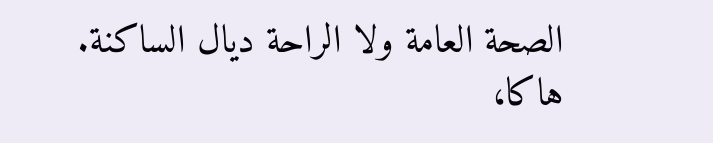الصحة العامة ولا الراحة ديال الساكنة.
هاكا،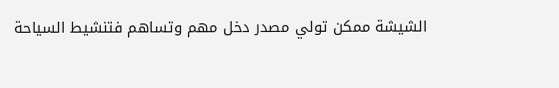الشيشة ممكن تولي مصدر دخل مهم وتساهم فتنشيط السياحة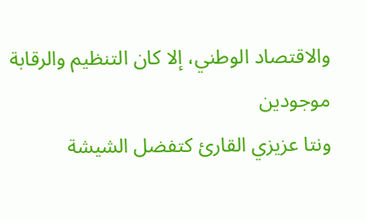والاقتصاد الوطني، إلا كان التنظيم والرقابة موجودين
ونتا عزيزي القارئ كتفضل الشيشة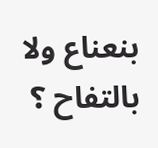بنعناع ولا بالتفاح ؟